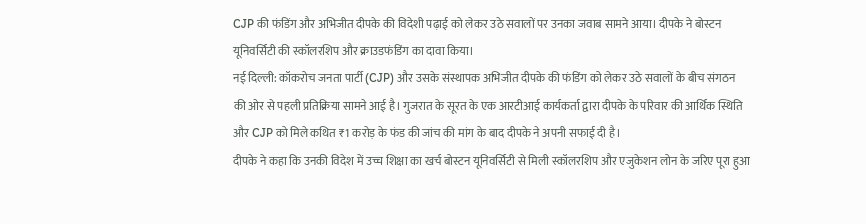CJP की फंडिंग और अभिजीत दीपके की विदेशी पढ़ाई को लेकर उठे सवालों पर उनका जवाब सामने आया। दीपके ने बोस्टन यूनिवर्सिटी की स्कॉलरशिप और क्राउडफंडिंग का दावा किया।
नई दिल्ली: कॉकरोच जनता पार्टी (CJP) और उसके संस्थापक अभिजीत दीपके की फंडिंग को लेकर उठे सवालों के बीच संगठन की ओर से पहली प्रतिक्रिया सामने आई है। गुजरात के सूरत के एक आरटीआई कार्यकर्ता द्वारा दीपके के परिवार की आर्थिक स्थिति और CJP को मिले कथित ₹1 करोड़ के फंड की जांच की मांग के बाद दीपके ने अपनी सफाई दी है।
दीपके ने कहा कि उनकी विदेश में उच्च शिक्षा का खर्च बोस्टन यूनिवर्सिटी से मिली स्कॉलरशिप और एजुकेशन लोन के जरिए पूरा हुआ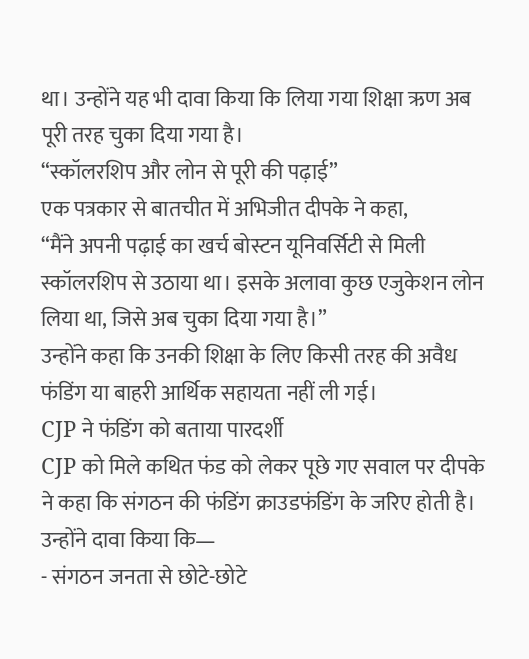था। उन्होंने यह भी दावा किया कि लिया गया शिक्षा ऋण अब पूरी तरह चुका दिया गया है।
“स्कॉलरशिप और लोन से पूरी की पढ़ाई”
एक पत्रकार से बातचीत में अभिजीत दीपके ने कहा,
“मैंने अपनी पढ़ाई का खर्च बोस्टन यूनिवर्सिटी से मिली स्कॉलरशिप से उठाया था। इसके अलावा कुछ एजुकेशन लोन लिया था, जिसे अब चुका दिया गया है।”
उन्होंने कहा कि उनकी शिक्षा के लिए किसी तरह की अवैध फंडिंग या बाहरी आर्थिक सहायता नहीं ली गई।
CJP ने फंडिंग को बताया पारदर्शी
CJP को मिले कथित फंड को लेकर पूछे गए सवाल पर दीपके ने कहा कि संगठन की फंडिंग क्राउडफंडिंग के जरिए होती है।
उन्होंने दावा किया कि—
- संगठन जनता से छोटे-छोटे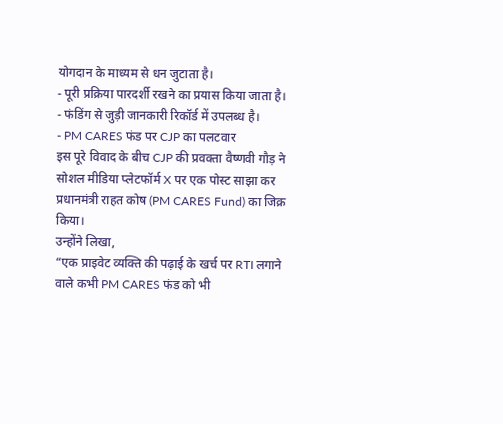योगदान के माध्यम से धन जुटाता है।
- पूरी प्रक्रिया पारदर्शी रखने का प्रयास किया जाता है।
- फंडिंग से जुड़ी जानकारी रिकॉर्ड में उपलब्ध है।
- PM CARES फंड पर CJP का पलटवार
इस पूरे विवाद के बीच CJP की प्रवक्ता वैष्णवी गौड़ ने सोशल मीडिया प्लेटफॉर्म X पर एक पोस्ट साझा कर प्रधानमंत्री राहत कोष (PM CARES Fund) का जिक्र किया।
उन्होंने लिखा,
“एक प्राइवेट व्यक्ति की पढ़ाई के खर्च पर RTI लगाने वाले कभी PM CARES फंड को भी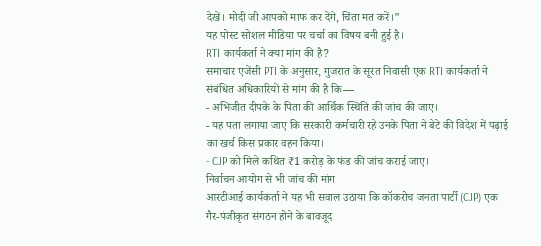देखें। मोदी जी आपको माफ कर देंगे, चिंता मत करें।”
यह पोस्ट सोशल मीडिया पर चर्चा का विषय बनी हुई है।
RTI कार्यकर्ता ने क्या मांग की है?
समाचार एजेंसी PTI के अनुसार, गुजरात के सूरत निवासी एक RTI कार्यकर्ता ने संबंधित अधिकारियों से मांग की है कि—
- अभिजीत दीपके के पिता की आर्थिक स्थिति की जांच की जाए।
- यह पता लगाया जाए कि सरकारी कर्मचारी रहे उनके पिता ने बेटे की विदेश में पढ़ाई का खर्च किस प्रकार वहन किया।
- CJP को मिले कथित ₹1 करोड़ के फंड की जांच कराई जाए।
निर्वाचन आयोग से भी जांच की मांग
आरटीआई कार्यकर्ता ने यह भी सवाल उठाया कि कॉकरोच जनता पार्टी (CJP) एक गैर-पंजीकृत संगठन होने के बावजूद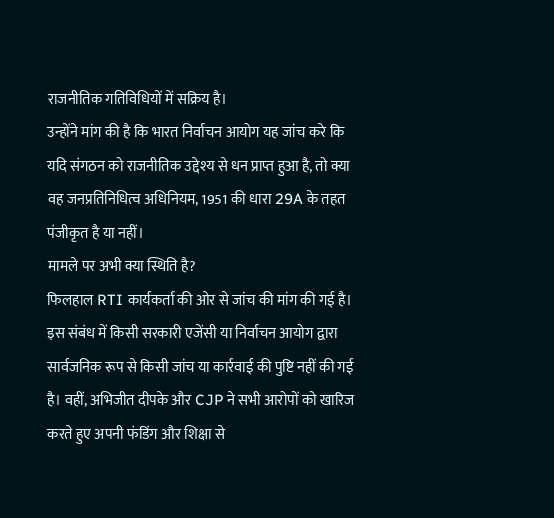राजनीतिक गतिविधियों में सक्रिय है।
उन्होंने मांग की है कि भारत निर्वाचन आयोग यह जांच करे कि यदि संगठन को राजनीतिक उद्देश्य से धन प्राप्त हुआ है, तो क्या वह जनप्रतिनिधित्व अधिनियम, 1951 की धारा 29A के तहत पंजीकृत है या नहीं।
मामले पर अभी क्या स्थिति है?
फिलहाल RTI कार्यकर्ता की ओर से जांच की मांग की गई है। इस संबंध में किसी सरकारी एजेंसी या निर्वाचन आयोग द्वारा सार्वजनिक रूप से किसी जांच या कार्रवाई की पुष्टि नहीं की गई है। वहीं, अभिजीत दीपके और CJP ने सभी आरोपों को खारिज करते हुए अपनी फंडिंग और शिक्षा से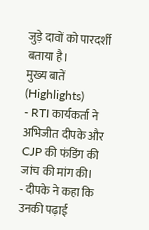जुड़े दावों को पारदर्शी बताया है।
मुख्य बातें (Highlights)
- RTI कार्यकर्ता ने अभिजीत दीपके और CJP की फंडिंग की जांच की मांग की।
- दीपके ने कहा कि उनकी पढ़ाई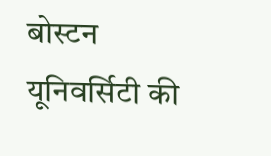बोस्टन यूनिवर्सिटी की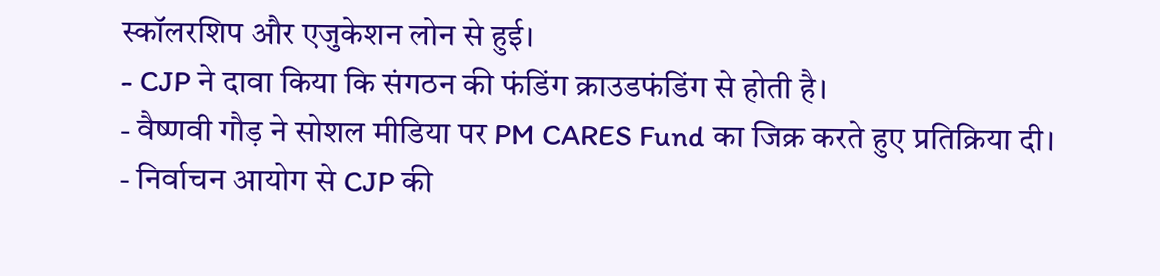स्कॉलरशिप और एजुकेशन लोन से हुई।
- CJP ने दावा किया कि संगठन की फंडिंग क्राउडफंडिंग से होती है।
- वैष्णवी गौड़ ने सोशल मीडिया पर PM CARES Fund का जिक्र करते हुए प्रतिक्रिया दी।
- निर्वाचन आयोग से CJP की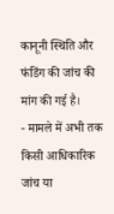कानूनी स्थिति और फंडिंग की जांच की मांग की गई है।
- मामले में अभी तक किसी आधिकारिक जांच या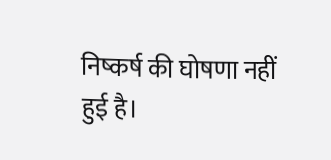निष्कर्ष की घोषणा नहीं हुई है।